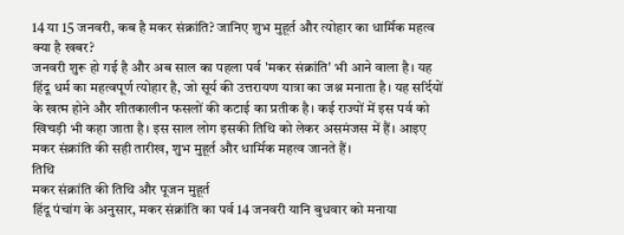14 या 15 जनवरी, कब है मकर संक्रांति? जानिए शुभ मुहूर्त और त्योहार का धार्मिक महत्व
क्या है खबर?
जनवरी शुरू हो गई है और अब साल का पहला पर्व 'मकर संक्रांति' भी आने वाला है। यह हिंदू धर्म का महत्वपूर्ण त्योहार है, जो सूर्य की उत्तरायण यात्रा का जश्न मनाता है। यह सर्दियों के खत्म होने और शीतकालीन फसलों की कटाई का प्रतीक है। कई राज्यों में इस पर्व को खिचड़ी भी कहा जाता है। इस साल लोग इसकी तिथि को लेकर असमंजस में हैं। आइए मकर संक्रांति की सही तारीख, शुभ मुहूर्त और धार्मिक महत्व जानते हैं।
तिथि
मकर संक्रांति की तिथि और पूजन मुहूर्त
हिंदू पंचांग के अनुसार, मकर संक्रांति का पर्व 14 जनवरी यानि बुधवार को मनाया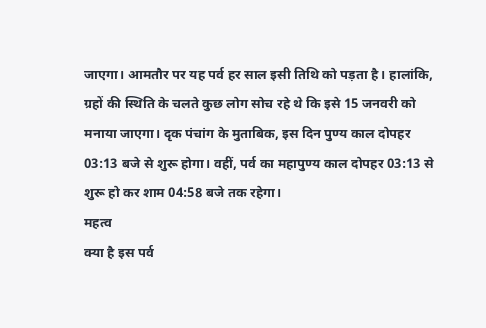जाएगा। आमतौर पर यह पर्व हर साल इसी तिथि को पड़ता है। हालांकि, ग्रहों की स्थिति के चलते कुछ लोग सोच रहे थे कि इसे 15 जनवरी को मनाया जाएगा। दृक पंचांग के मुताबिक, इस दिन पुण्य काल दोपहर 03:13 बजे से शुरू होगा। वहीं, पर्व का महापुण्य काल दोपहर 03:13 से शुरू हो कर शाम 04:58 बजे तक रहेगा।
महत्व
क्या है इस पर्व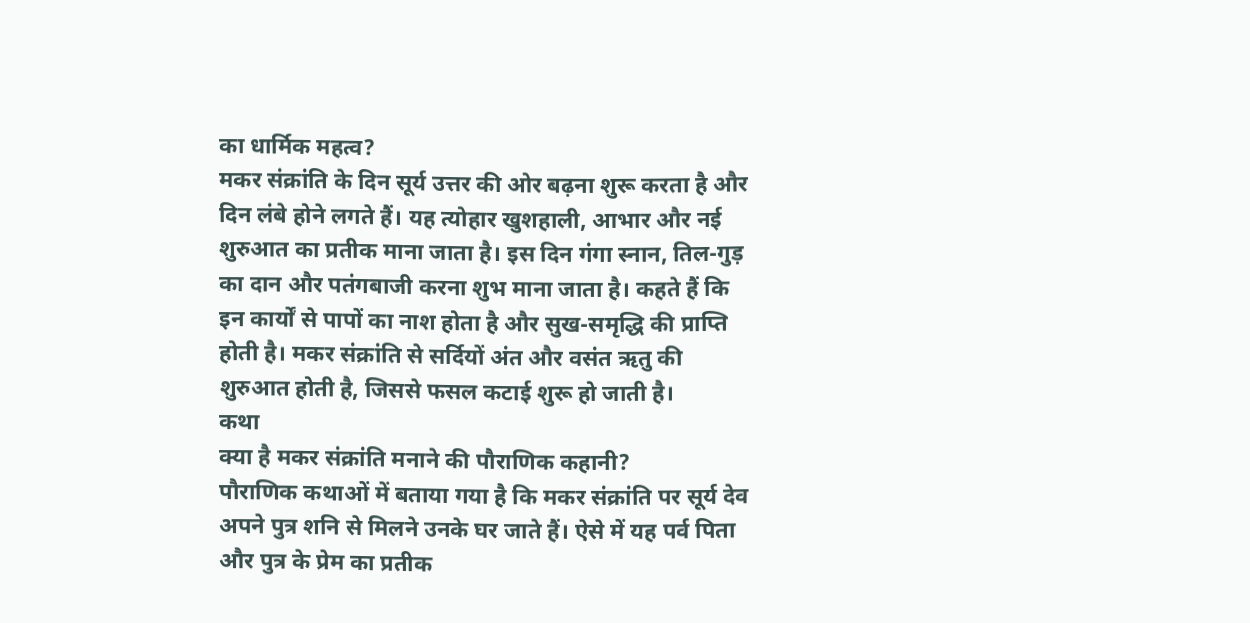का धार्मिक महत्व?
मकर संक्रांति के दिन सूर्य उत्तर की ओर बढ़ना शुरू करता है और दिन लंबे होने लगते हैं। यह त्योहार खुशहाली, आभार और नई शुरुआत का प्रतीक माना जाता है। इस दिन गंगा स्नान, तिल-गुड़ का दान और पतंगबाजी करना शुभ माना जाता है। कहते हैं कि इन कार्यों से पापों का नाश होता है और सुख-समृद्धि की प्राप्ति होती है। मकर संक्रांति से सर्दियों अंत और वसंत ऋतु की शुरुआत होती है, जिससे फसल कटाई शुरू हो जाती है।
कथा
क्या है मकर संक्रांति मनाने की पौराणिक कहानी?
पौराणिक कथाओं में बताया गया है कि मकर संक्रांति पर सूर्य देव अपने पुत्र शनि से मिलने उनके घर जाते हैं। ऐसे में यह पर्व पिता और पुत्र के प्रेम का प्रतीक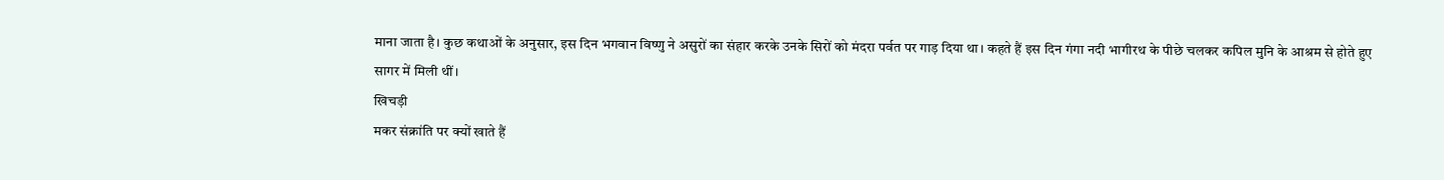माना जाता है। कुछ कथाओं के अनुसार, इस दिन भगवान विष्णु ने असुरों का संहार करके उनके सिरों को मंदरा पर्वत पर गाड़ दिया था। कहते हैं इस दिन गंगा नदी भागीरथ के पीछे चलकर कपिल मुनि के आश्रम से होते हुए सागर में मिली थीं।
खिचड़ी
मकर संक्रांति पर क्यों खाते हैं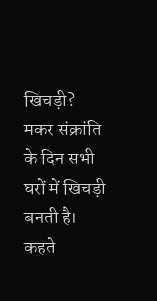खिचड़ी?
मकर संक्रांति के दिन सभी घरों में खिचड़ी बनती है। कहते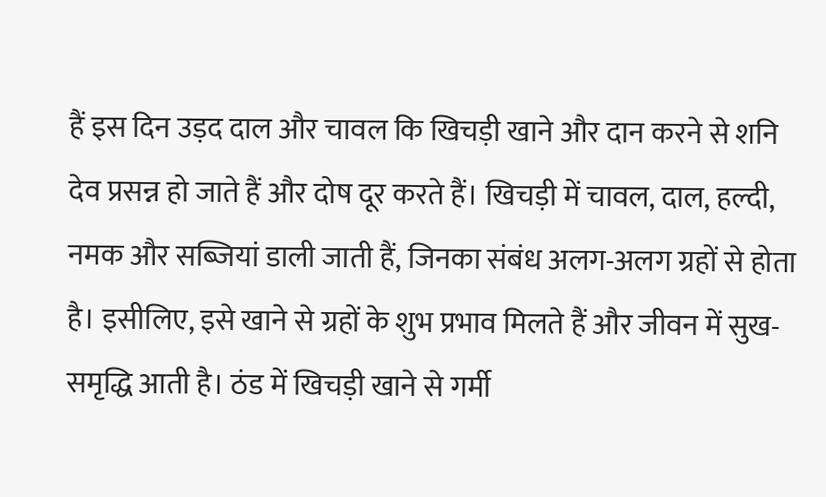हैं इस दिन उड़द दाल और चावल कि खिचड़ी खाने और दान करने से शनि देव प्रसन्न हो जाते हैं और दोष दूर करते हैं। खिचड़ी में चावल, दाल, हल्दी, नमक और सब्जियां डाली जाती हैं, जिनका संबंध अलग-अलग ग्रहों से होता है। इसीलिए, इसे खाने से ग्रहों के शुभ प्रभाव मिलते हैं और जीवन में सुख-समृद्धि आती है। ठंड में खिचड़ी खाने से गर्मी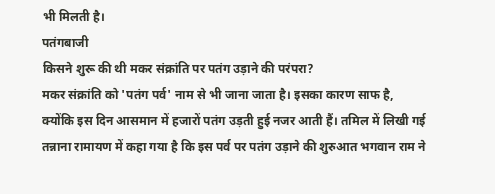भी मिलती है।
पतंगबाजी
किसने शुरू की थी मकर संक्रांति पर पतंग उड़ाने की परंपरा?
मकर संक्रांति को 'पतंग पर्व' नाम से भी जाना जाता है। इसका कारण साफ है, क्योंकि इस दिन आसमान में हजारों पतंग उड़ती हुई नजर आती हैं। तमिल में लिखी गई तन्नाना रामायण में कहा गया है कि इस पर्व पर पतंग उड़ाने की शुरुआत भगवान राम ने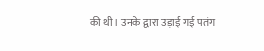की थी। उनके द्वारा उड़ाई गई पतंग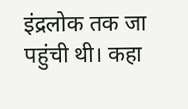इंद्रलोक तक जा पहुंची थी। कहा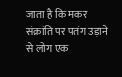जाता है कि मकर संक्रांति पर पतंग उड़ाने से लोग एक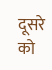दूसरे को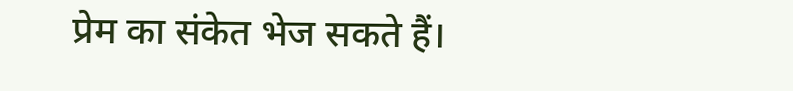प्रेम का संकेत भेज सकते हैं।